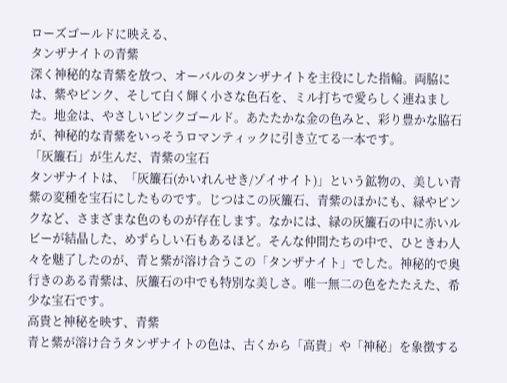ローズゴールドに映える、
タンザナイトの青紫
深く神秘的な青紫を放つ、オーバルのタンザナイトを主役にした指輪。両脇には、紫やピンク、そして白く輝く小さな色石を、ミル打ちで愛らしく連ねました。地金は、やさしいピンクゴールド。あたたかな金の色みと、彩り豊かな脇石が、神秘的な青紫をいっそうロマンティックに引き立てる一本です。
「灰簾石」が生んだ、青紫の宝石
タンザナイトは、「灰簾石(かいれんせき/ゾイサイト)」という鉱物の、美しい青紫の変種を宝石にしたものです。じつはこの灰簾石、青紫のほかにも、緑やピンクなど、さまざまな色のものが存在します。なかには、緑の灰簾石の中に赤いルビーが結晶した、めずらしい石もあるほど。そんな仲間たちの中で、ひときわ人々を魅了したのが、青と紫が溶け合うこの「タンザナイト」でした。神秘的で奥行きのある青紫は、灰簾石の中でも特別な美しさ。唯一無二の色をたたえた、希少な宝石です。
高貴と神秘を映す、青紫
青と紫が溶け合うタンザナイトの色は、古くから「高貴」や「神秘」を象徴する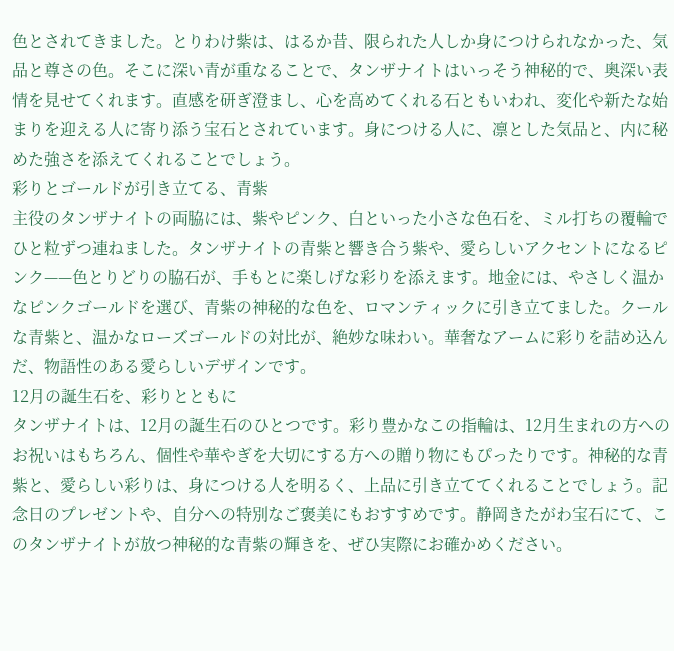色とされてきました。とりわけ紫は、はるか昔、限られた人しか身につけられなかった、気品と尊さの色。そこに深い青が重なることで、タンザナイトはいっそう神秘的で、奥深い表情を見せてくれます。直感を研ぎ澄まし、心を高めてくれる石ともいわれ、変化や新たな始まりを迎える人に寄り添う宝石とされています。身につける人に、凛とした気品と、内に秘めた強さを添えてくれることでしょう。
彩りとゴールドが引き立てる、青紫
主役のタンザナイトの両脇には、紫やピンク、白といった小さな色石を、ミル打ちの覆輪でひと粒ずつ連ねました。タンザナイトの青紫と響き合う紫や、愛らしいアクセントになるピンク——色とりどりの脇石が、手もとに楽しげな彩りを添えます。地金には、やさしく温かなピンクゴールドを選び、青紫の神秘的な色を、ロマンティックに引き立てました。クールな青紫と、温かなローズゴールドの対比が、絶妙な味わい。華奢なアームに彩りを詰め込んだ、物語性のある愛らしいデザインです。
12月の誕生石を、彩りとともに
タンザナイトは、12月の誕生石のひとつです。彩り豊かなこの指輪は、12月生まれの方へのお祝いはもちろん、個性や華やぎを大切にする方への贈り物にもぴったりです。神秘的な青紫と、愛らしい彩りは、身につける人を明るく、上品に引き立ててくれることでしょう。記念日のプレゼントや、自分への特別なご褒美にもおすすめです。静岡きたがわ宝石にて、このタンザナイトが放つ神秘的な青紫の輝きを、ぜひ実際にお確かめください。